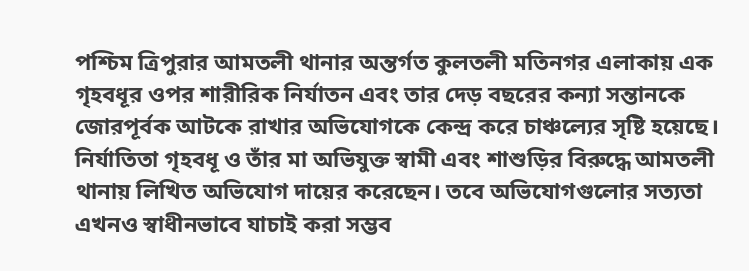পশ্চিম ত্রিপুরার আমতলী থানার অন্তর্গত কুলতলী মতিনগর এলাকায় এক গৃহবধূর ওপর শারীরিক নির্যাতন এবং তার দেড় বছরের কন্যা সন্তানকে জোরপূর্বক আটকে রাখার অভিযোগকে কেন্দ্র করে চাঞ্চল্যের সৃষ্টি হয়েছে। নির্যাতিতা গৃহবধূ ও তাঁর মা অভিযুক্ত স্বামী এবং শাশুড়ির বিরুদ্ধে আমতলী থানায় লিখিত অভিযোগ দায়ের করেছেন। তবে অভিযোগগুলোর সত্যতা এখনও স্বাধীনভাবে যাচাই করা সম্ভব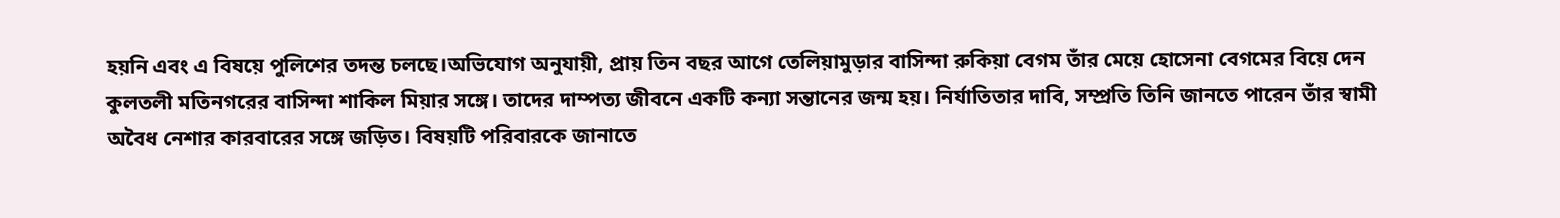হয়নি এবং এ বিষয়ে পুলিশের তদন্ত চলছে।অভিযোগ অনুযায়ী, প্রায় তিন বছর আগে তেলিয়ামুড়ার বাসিন্দা রুকিয়া বেগম তাঁর মেয়ে হোসেনা বেগমের বিয়ে দেন কুলতলী মতিনগরের বাসিন্দা শাকিল মিয়ার সঙ্গে। তাদের দাম্পত্য জীবনে একটি কন্যা সন্তানের জন্ম হয়। নির্যাতিতার দাবি, সম্প্রতি তিনি জানতে পারেন তাঁর স্বামী অবৈধ নেশার কারবারের সঙ্গে জড়িত। বিষয়টি পরিবারকে জানাতে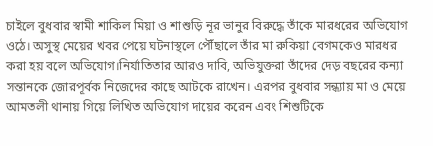চাইলে বুধবার স্বামী শাকিল মিয়া ও শাশুড়ি নূর ভানুর বিরুদ্ধে তাঁকে মারধরের অভিযোগ ওঠে। অসুস্থ মেয়ের খবর পেয়ে ঘটনাস্থলে পৌঁছালে তাঁর মা রুকিয়া বেগমকেও মারধর করা হয় বলে অভিযোগ।নির্যাতিতার আরও দাবি, অভিযুক্তরা তাঁদের দেড় বছরের কন্যা সন্তানকে জোরপূর্বক নিজেদের কাছে আটকে রাখেন। এরপর বুধবার সন্ধ্যায় মা ও মেয়ে আমতলী থানায় গিয়ে লিখিত অভিযোগ দায়ের করেন এবং শিশুটিকে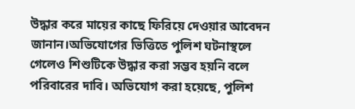উদ্ধার করে মায়ের কাছে ফিরিয়ে দেওয়ার আবেদন জানান।অভিযোগের ভিত্তিতে পুলিশ ঘটনাস্থলে গেলেও শিশুটিকে উদ্ধার করা সম্ভব হয়নি বলে পরিবারের দাবি। অভিযোগ করা হয়েছে, পুলিশ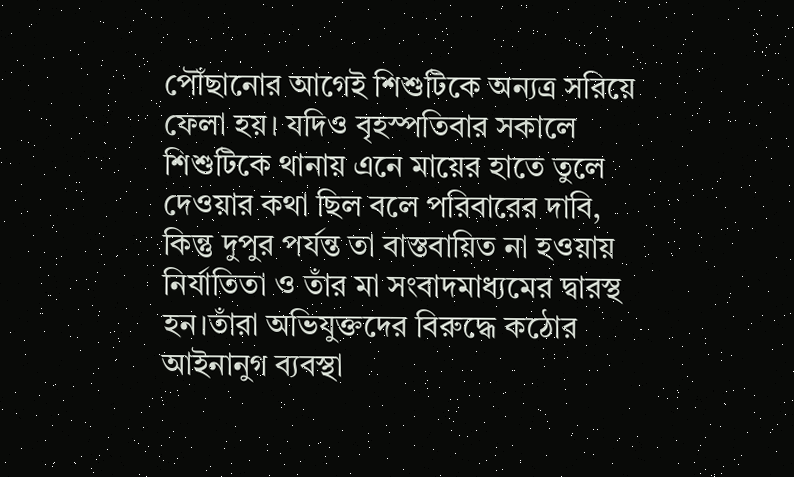পৌঁছানোর আগেই শিশুটিকে অন্যত্র সরিয়ে ফেলা হয়। যদিও বৃহস্পতিবার সকালে শিশুটিকে থানায় এনে মায়ের হাতে তুলে দেওয়ার কথা ছিল বলে পরিবারের দাবি, কিন্তু দুপুর পর্যন্ত তা বাস্তবায়িত না হওয়ায় নির্যাতিতা ও তাঁর মা সংবাদমাধ্যমের দ্বারস্থ হন।তাঁরা অভিযুক্তদের বিরুদ্ধে কঠোর আইনানুগ ব্যবস্থা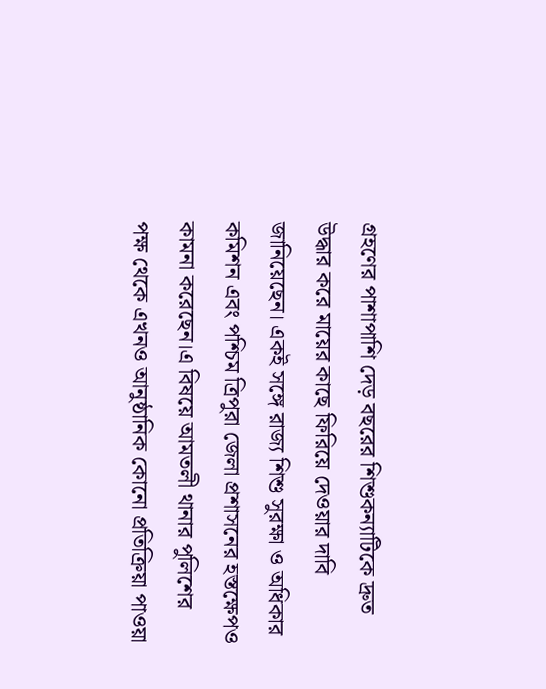গ্রহণের পাশাপাশি দেড় বছরের শিশুকন্যাটিকে দ্রুত উদ্ধার করে মায়ের কাছে ফিরিয়ে দেওয়ার দাবি জানিয়েছেন। একই সঙ্গে রাজ্য শিশু সুরক্ষা ও অধিকার কমিশন এবং পশ্চিম ত্রিপুরা জেলা প্রশাসনের হস্তক্ষেপও কামনা করেছেন।এ বিষয়ে আমতলী থানার পুলিশের পক্ষ থেকে এখনও আনুষ্ঠানিক কোনো প্রতিক্রিয়া পাওয়া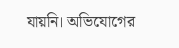যায়নি। অভিযোগের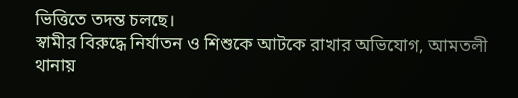ভিত্তিতে তদন্ত চলছে।
স্বামীর বিরুদ্ধে নির্যাতন ও শিশুকে আটকে রাখার অভিযোগ, আমতলী থানায়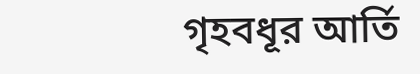গৃহবধূর আর্তি